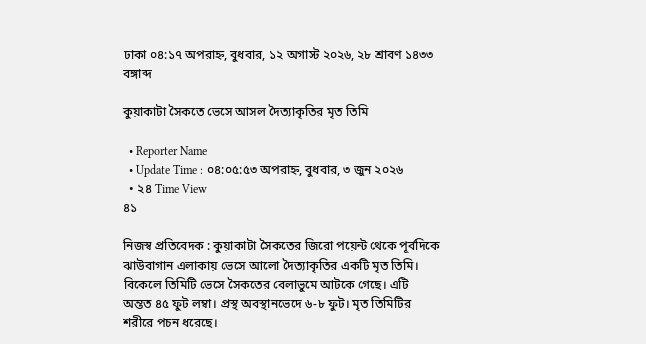ঢাকা ০৪:১৭ অপরাহ্ন, বুধবার, ১২ অগাস্ট ২০২৬, ২৮ শ্রাবণ ১৪৩৩ বঙ্গাব্দ

কুয়াকাটা সৈকতে ভেসে আসল দৈত্যাকৃতির মৃত তিমি

  • Reporter Name
  • Update Time : ০৪:০৫:৫৩ অপরাহ্ন, বুধবার, ৩ জুন ২০২৬
  • ২৪ Time View
৪১

নিজস্ব প্রতিবেদক : কুয়াকাটা সৈকতের জিরো পয়েন্ট থেকে পূর্বদিকে ঝাউবাগান এলাকায় ভেসে আলো দৈত্যাকৃতির একটি মৃত তিমি। বিকেলে তিমিটি ভেসে সৈকতের বেলাভুমে আটকে গেছে। এটি অন্তত ৪৫ ফুট লম্বা। প্রস্থ অবস্থানভেদে ৬-৮ ফুট। মৃত তিমিটির শরীরে পচন ধরেছে।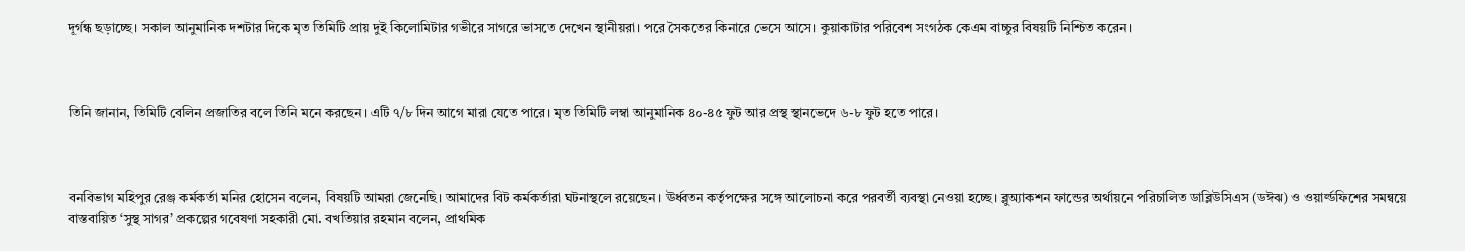দূর্গন্ধ ছড়াচ্ছে। সকাল আনুমানিক দশটার দিকে মৃত তিমিটি প্রায় দুই কিলোমিটার গভীরে সাগরে ভাসতে দেখেন স্থানীয়রা। পরে সৈকতের কিনারে ভেসে আসে। কুয়াকাটার পরিবেশ সংগঠক কেএম বাচ্চুর বিষয়টি নিশ্চিত করেন।



তিনি জানান, তিমিটি বেলিন প্রজাতির বলে তিনি মনে করছেন। এটি ৭/৮ দিন আগে মারা যেতে পারে। মৃত তিমিটি লম্বা আনুমানিক ৪০-৪৫ ফুট আর প্রস্থ স্থানভেদে ৬-৮ ফুট হতে পারে।



বনবিভাগ মহিপুর রেঞ্জ কর্মকর্তা মনির হোসেন বলেন, বিষয়টি আমরা জেনেছি। আমাদের বিট কর্মকর্তারা ঘটনাস্থলে রয়েছেন। ঊর্ধ্বতন কর্তৃপক্ষের সঙ্গে আলোচনা করে পরবর্তী ব্যবস্থা নেওয়া হচ্ছে। ব্লুঅ্যাকশন ফান্ডের অর্থায়নে পরিচালিত ডাব্লিউসিএস (ডঈঝ) ও ওয়ার্ল্ডফিশের সমন্বয়ে বাস্তবায়িত ‘সুস্থ সাগর’ প্রকল্পের গবেষণা সহকারী মো. বখতিয়ার রহমান বলেন, প্রাথমিক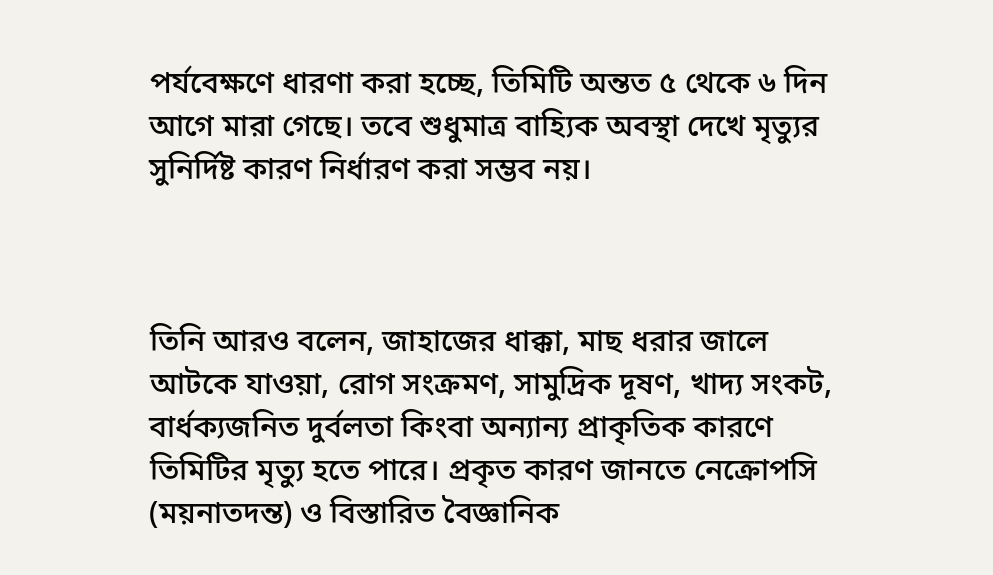পর্যবেক্ষণে ধারণা করা হচ্ছে, তিমিটি অন্তত ৫ থেকে ৬ দিন আগে মারা গেছে। তবে শুধুমাত্র বাহ্যিক অবস্থা দেখে মৃত্যুর সুনির্দিষ্ট কারণ নির্ধারণ করা সম্ভব নয়।



তিনি আরও বলেন, জাহাজের ধাক্কা, মাছ ধরার জালে আটকে যাওয়া, রোগ সংক্রমণ, সামুদ্রিক দূষণ, খাদ্য সংকট, বার্ধক্যজনিত দুর্বলতা কিংবা অন্যান্য প্রাকৃতিক কারণে তিমিটির মৃত্যু হতে পারে। প্রকৃত কারণ জানতে নেক্রোপসি (ময়নাতদন্ত) ও বিস্তারিত বৈজ্ঞানিক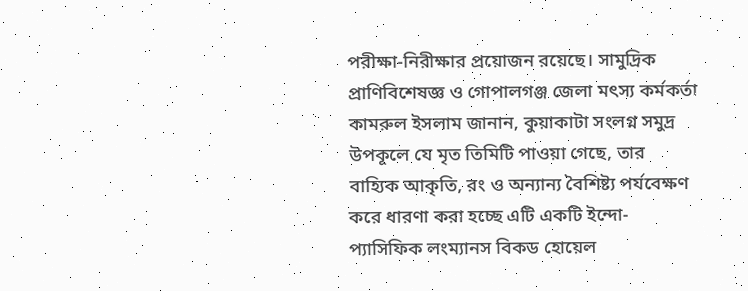পরীক্ষা-নিরীক্ষার প্রয়োজন রয়েছে। সামুদ্রিক প্রাণিবিশেষজ্ঞ ও গোপালগঞ্জ জেলা মৎস্য কর্মকর্তা কামরুল ইসলাম জানান, কুয়াকাটা সংলগ্ন সমুদ্র উপকূলে যে মৃত তিমিটি পাওয়া গেছে, তার বাহ্যিক আকৃতি, রং ও অন্যান্য বৈশিষ্ট্য পর্যবেক্ষণ করে ধারণা করা হচ্ছে এটি একটি ইন্দো-প্যাসিফিক লংম্যানস বিকড হোয়েল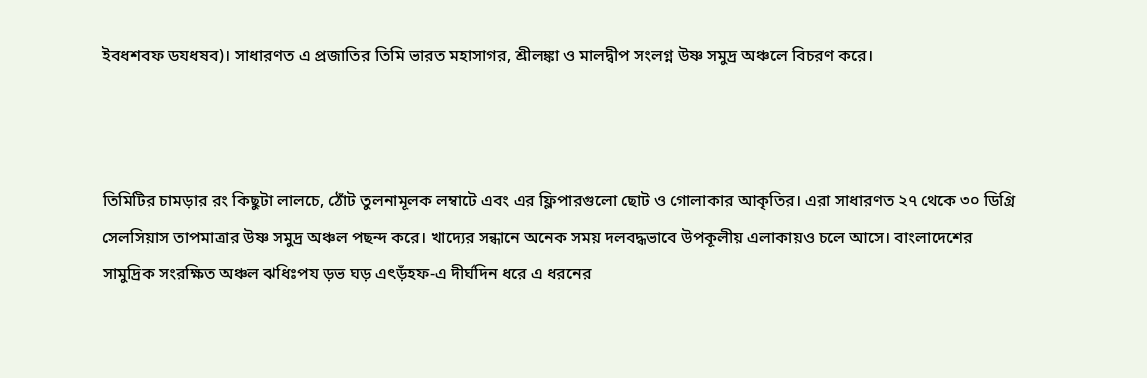ইবধশবফ ডযধষব)। সাধারণত এ প্রজাতির তিমি ভারত মহাসাগর, শ্রীলঙ্কা ও মালদ্বীপ সংলগ্ন উষ্ণ সমুদ্র অঞ্চলে বিচরণ করে।



তিমিটির চামড়ার রং কিছুটা লালচে, ঠোঁট তুলনামূলক লম্বাটে এবং এর ফ্লিপারগুলো ছোট ও গোলাকার আকৃতির। এরা সাধারণত ২৭ থেকে ৩০ ডিগ্রি সেলসিয়াস তাপমাত্রার উষ্ণ সমুদ্র অঞ্চল পছন্দ করে। খাদ্যের সন্ধানে অনেক সময় দলবদ্ধভাবে উপকূলীয় এলাকায়ও চলে আসে। বাংলাদেশের সামুদ্রিক সংরক্ষিত অঞ্চল ঝধিঃপয ড়ভ ঘড় এৎড়ঁহফ-এ দীর্ঘদিন ধরে এ ধরনের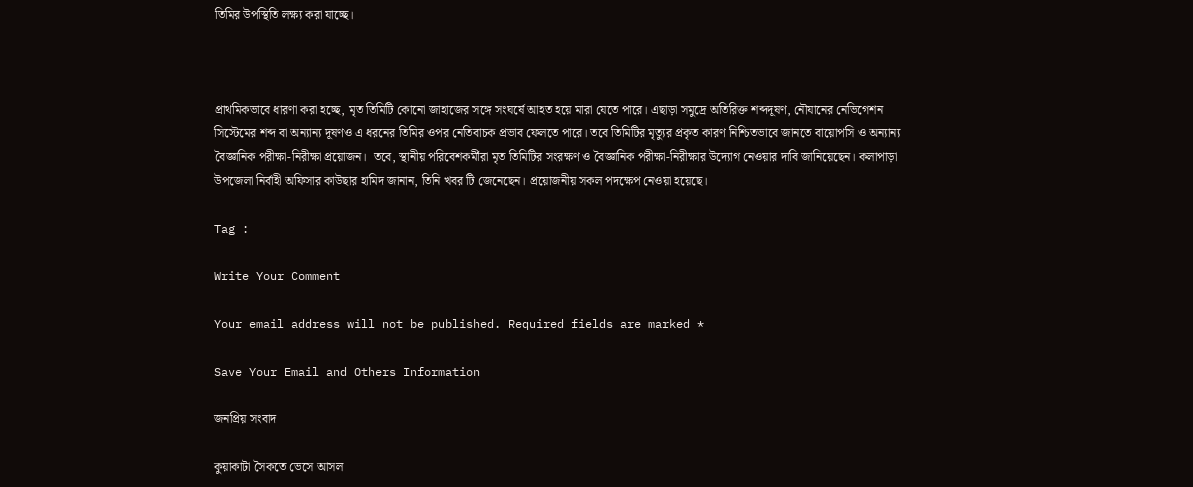তিমির উপস্থিতি লক্ষ্য করা যাচ্ছে।



প্রাথমিকভাবে ধারণা করা হচ্ছে, মৃত তিমিটি কোনো জাহাজের সঙ্গে সংঘর্ষে আহত হয়ে মারা যেতে পারে। এছাড়া সমুদ্রে অতিরিক্ত শব্দদূষণ, নৌযানের নেভিগেশন সিস্টেমের শব্দ বা অন্যান্য দূষণও এ ধরনের তিমির ওপর নেতিবাচক প্রভাব ফেলতে পারে। তবে তিমিটির মৃত্যুর প্রকৃত কারণ নিশ্চিতভাবে জানতে বায়োপসি ও অন্যান্য বৈজ্ঞানিক পরীক্ষা-নিরীক্ষা প্রয়োজন।  তবে, স্থানীয় পরিবেশকর্মীরা মৃত তিমিটির সংরক্ষণ ও বৈজ্ঞানিক পরীক্ষা-নিরীক্ষার উদ্যোগ নেওয়ার দাবি জানিয়েছেন। কলাপাড়া উপজেলা নির্বাহী অফিসার কাউছার হামিদ জানান, তিনি খবর টি জেনেছেন। প্রয়োজনীয় সকল পদক্ষেপ নেওয়া হয়েছে।

Tag :

Write Your Comment

Your email address will not be published. Required fields are marked *

Save Your Email and Others Information

জনপ্রিয় সংবাদ

কুয়াকাটা সৈকতে ভেসে আসল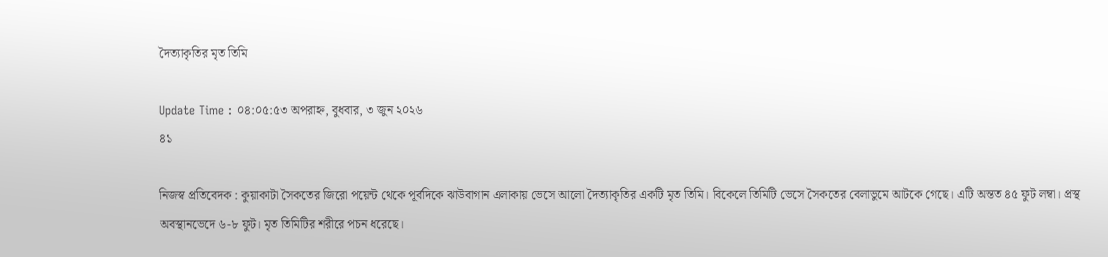দৈত্যাকৃতির মৃত তিমি

Update Time : ০৪:০৫:৫৩ অপরাহ্ন, বুধবার, ৩ জুন ২০২৬
৪১

নিজস্ব প্রতিবেদক : কুয়াকাটা সৈকতের জিরো পয়েন্ট থেকে পূর্বদিকে ঝাউবাগান এলাকায় ভেসে আলো দৈত্যাকৃতির একটি মৃত তিমি। বিকেলে তিমিটি ভেসে সৈকতের বেলাভুমে আটকে গেছে। এটি অন্তত ৪৫ ফুট লম্বা। প্রস্থ অবস্থানভেদে ৬-৮ ফুট। মৃত তিমিটির শরীরে পচন ধরেছে।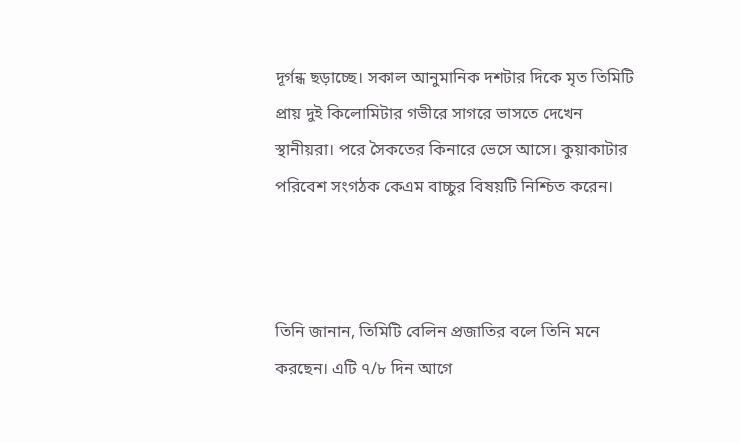দূর্গন্ধ ছড়াচ্ছে। সকাল আনুমানিক দশটার দিকে মৃত তিমিটি প্রায় দুই কিলোমিটার গভীরে সাগরে ভাসতে দেখেন স্থানীয়রা। পরে সৈকতের কিনারে ভেসে আসে। কুয়াকাটার পরিবেশ সংগঠক কেএম বাচ্চুর বিষয়টি নিশ্চিত করেন।



তিনি জানান, তিমিটি বেলিন প্রজাতির বলে তিনি মনে করছেন। এটি ৭/৮ দিন আগে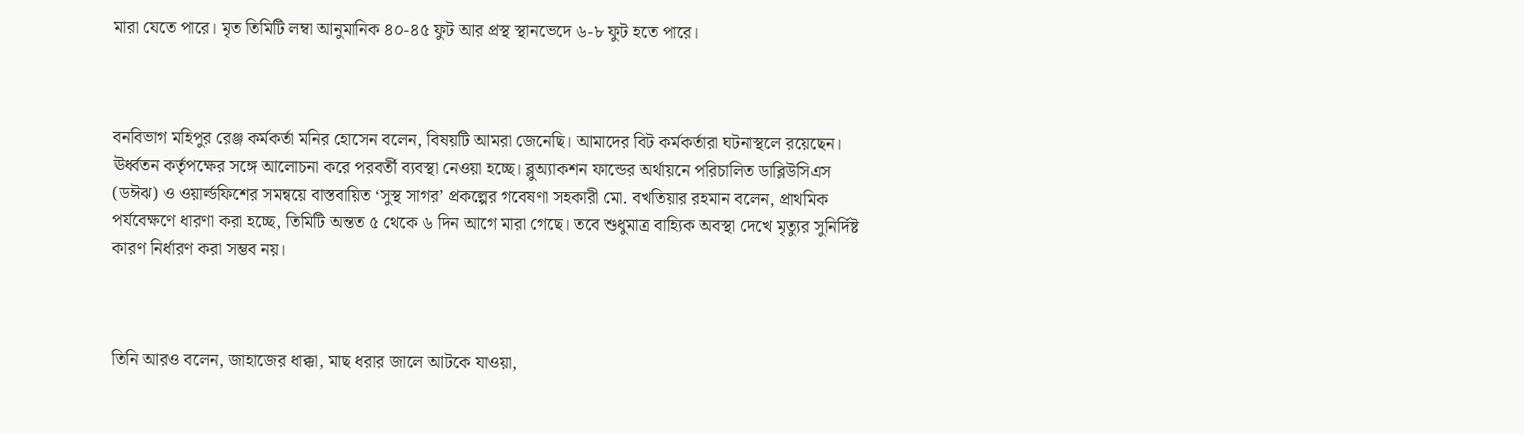মারা যেতে পারে। মৃত তিমিটি লম্বা আনুমানিক ৪০-৪৫ ফুট আর প্রস্থ স্থানভেদে ৬-৮ ফুট হতে পারে।



বনবিভাগ মহিপুর রেঞ্জ কর্মকর্তা মনির হোসেন বলেন, বিষয়টি আমরা জেনেছি। আমাদের বিট কর্মকর্তারা ঘটনাস্থলে রয়েছেন। ঊর্ধ্বতন কর্তৃপক্ষের সঙ্গে আলোচনা করে পরবর্তী ব্যবস্থা নেওয়া হচ্ছে। ব্লুঅ্যাকশন ফান্ডের অর্থায়নে পরিচালিত ডাব্লিউসিএস (ডঈঝ) ও ওয়ার্ল্ডফিশের সমন্বয়ে বাস্তবায়িত ‘সুস্থ সাগর’ প্রকল্পের গবেষণা সহকারী মো. বখতিয়ার রহমান বলেন, প্রাথমিক পর্যবেক্ষণে ধারণা করা হচ্ছে, তিমিটি অন্তত ৫ থেকে ৬ দিন আগে মারা গেছে। তবে শুধুমাত্র বাহ্যিক অবস্থা দেখে মৃত্যুর সুনির্দিষ্ট কারণ নির্ধারণ করা সম্ভব নয়।



তিনি আরও বলেন, জাহাজের ধাক্কা, মাছ ধরার জালে আটকে যাওয়া,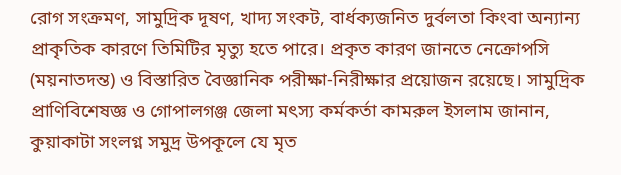রোগ সংক্রমণ, সামুদ্রিক দূষণ, খাদ্য সংকট, বার্ধক্যজনিত দুর্বলতা কিংবা অন্যান্য প্রাকৃতিক কারণে তিমিটির মৃত্যু হতে পারে। প্রকৃত কারণ জানতে নেক্রোপসি (ময়নাতদন্ত) ও বিস্তারিত বৈজ্ঞানিক পরীক্ষা-নিরীক্ষার প্রয়োজন রয়েছে। সামুদ্রিক প্রাণিবিশেষজ্ঞ ও গোপালগঞ্জ জেলা মৎস্য কর্মকর্তা কামরুল ইসলাম জানান, কুয়াকাটা সংলগ্ন সমুদ্র উপকূলে যে মৃত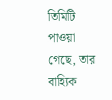তিমিটি পাওয়া গেছে, তার বাহ্যিক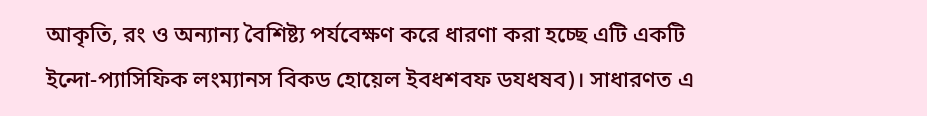আকৃতি, রং ও অন্যান্য বৈশিষ্ট্য পর্যবেক্ষণ করে ধারণা করা হচ্ছে এটি একটি ইন্দো-প্যাসিফিক লংম্যানস বিকড হোয়েল ইবধশবফ ডযধষব)। সাধারণত এ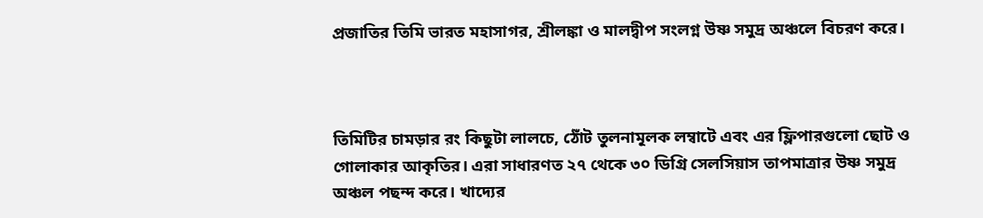প্রজাতির তিমি ভারত মহাসাগর, শ্রীলঙ্কা ও মালদ্বীপ সংলগ্ন উষ্ণ সমুদ্র অঞ্চলে বিচরণ করে।



তিমিটির চামড়ার রং কিছুটা লালচে, ঠোঁট তুলনামূলক লম্বাটে এবং এর ফ্লিপারগুলো ছোট ও গোলাকার আকৃতির। এরা সাধারণত ২৭ থেকে ৩০ ডিগ্রি সেলসিয়াস তাপমাত্রার উষ্ণ সমুদ্র অঞ্চল পছন্দ করে। খাদ্যের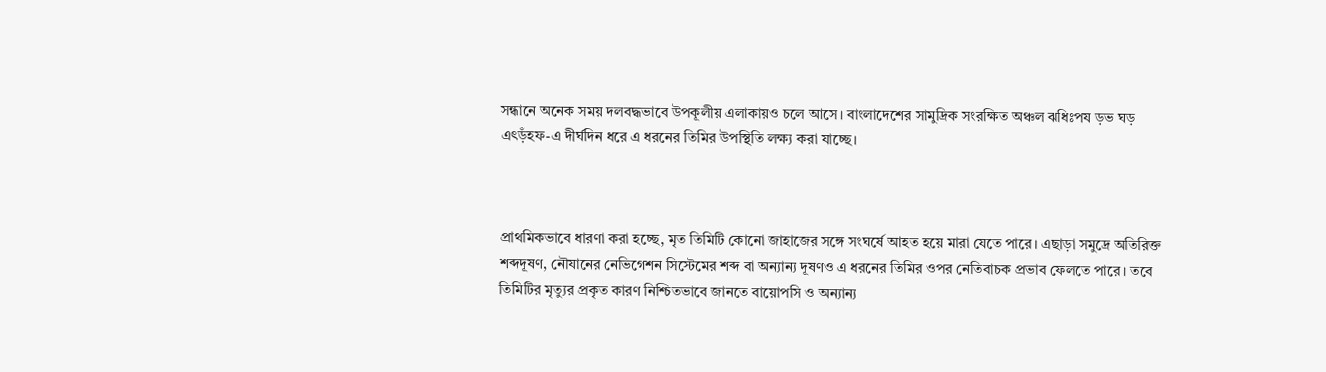সন্ধানে অনেক সময় দলবদ্ধভাবে উপকূলীয় এলাকায়ও চলে আসে। বাংলাদেশের সামুদ্রিক সংরক্ষিত অঞ্চল ঝধিঃপয ড়ভ ঘড় এৎড়ঁহফ-এ দীর্ঘদিন ধরে এ ধরনের তিমির উপস্থিতি লক্ষ্য করা যাচ্ছে।



প্রাথমিকভাবে ধারণা করা হচ্ছে, মৃত তিমিটি কোনো জাহাজের সঙ্গে সংঘর্ষে আহত হয়ে মারা যেতে পারে। এছাড়া সমুদ্রে অতিরিক্ত শব্দদূষণ, নৌযানের নেভিগেশন সিস্টেমের শব্দ বা অন্যান্য দূষণও এ ধরনের তিমির ওপর নেতিবাচক প্রভাব ফেলতে পারে। তবে তিমিটির মৃত্যুর প্রকৃত কারণ নিশ্চিতভাবে জানতে বায়োপসি ও অন্যান্য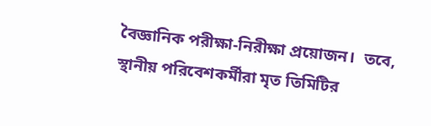বৈজ্ঞানিক পরীক্ষা-নিরীক্ষা প্রয়োজন।  তবে, স্থানীয় পরিবেশকর্মীরা মৃত তিমিটির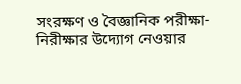সংরক্ষণ ও বৈজ্ঞানিক পরীক্ষা-নিরীক্ষার উদ্যোগ নেওয়ার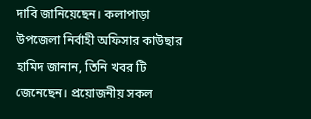দাবি জানিয়েছেন। কলাপাড়া উপজেলা নির্বাহী অফিসার কাউছার হামিদ জানান, তিনি খবর টি জেনেছেন। প্রয়োজনীয় সকল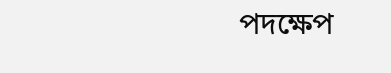পদক্ষেপ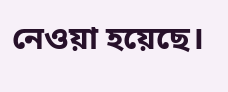নেওয়া হয়েছে।